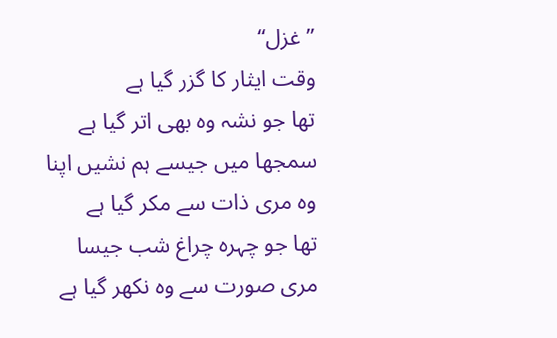”غزل“
وقت ایثار کا گزر گیا ہے
تھا جو نشہ وہ بھی اتر گیا ہے
سمجھا میں جیسے ہم نشیں اپنا
وہ مری ذات سے مکر گیا ہے
تھا جو چہرہ چراغ شب جیسا
مری صورت سے وہ نکھر گیا ہے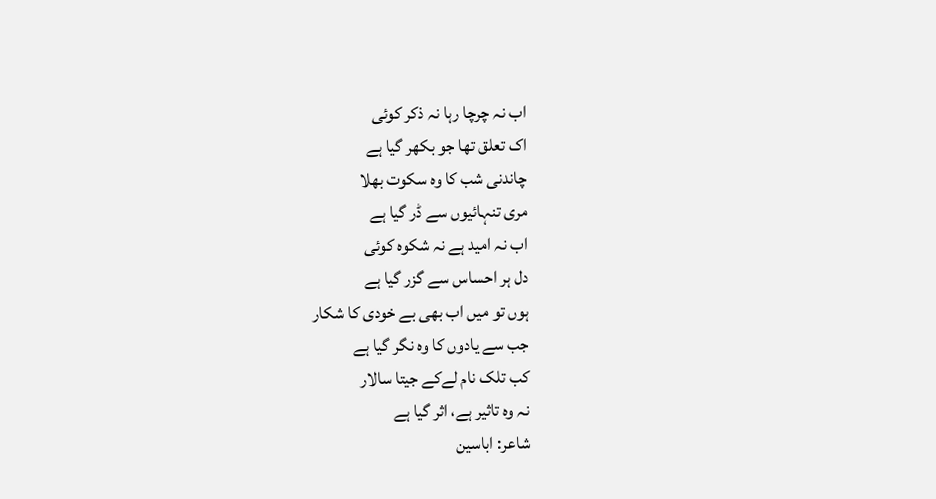اب نہ چرچا رہا نہ ذکر کوئی
اک تعلق تھا جو بکھر گیا ہے
چاندنی شب کا وہ سکوت بھلا
مری تنہائیوں سے ڈر گیا ہے
اب نہ امید ہے نہ شکوہ کوئی
دل ہر احساس سے گزر گیا ہے
ہوں تو میں اب بھی بے خودی کا شکار
جب سے یادوں کا وہ نگر گیا ہے
کب تلک نام لےکے جیتا سالار
نہ وہ تاثیر ہے، اثر گیا ہے
شاعر: اباسین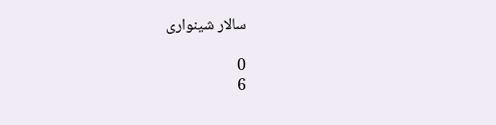سالار شینواری

0
6